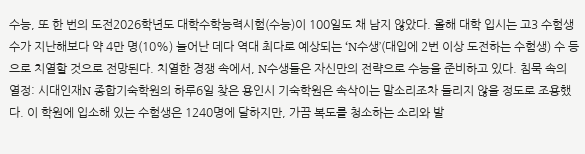수능, 또 한 번의 도전2026학년도 대학수학능력시험(수능)이 100일도 채 남지 않았다. 올해 대학 입시는 고3 수험생 수가 지난해보다 약 4만 명(10%) 늘어난 데다 역대 최다로 예상되는 ‘N수생’(대입에 2번 이상 도전하는 수험생) 수 등으로 치열할 것으로 전망된다. 치열한 경쟁 속에서, N수생들은 자신만의 전략으로 수능을 준비하고 있다. 침묵 속의 열정: 시대인재N 종합기숙학원의 하루6일 찾은 용인시 기숙학원은 속삭이는 말소리조차 들리지 않을 정도로 조용했다. 이 학원에 입소해 있는 수험생은 1240명에 달하지만, 가끔 복도를 청소하는 소리와 발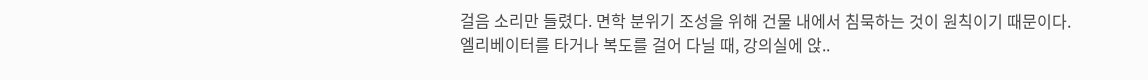걸음 소리만 들렸다. 면학 분위기 조성을 위해 건물 내에서 침묵하는 것이 원칙이기 때문이다. 엘리베이터를 타거나 복도를 걸어 다닐 때, 강의실에 앉..